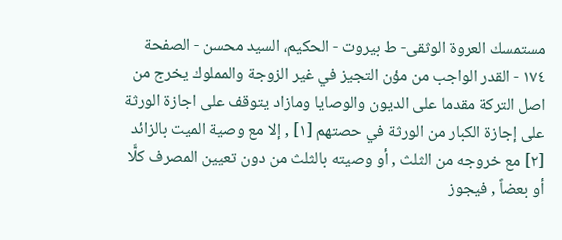مستمسك العروة الوثقى- ط بیروت - الحكيم، السيد محسن - الصفحة ١٧٤ - القدر الواجب من مؤن التجيز في غير الزوجة والمملوك يخرج من اصل التركة مقدما على الديون والوصايا ومازاد يتوقف على اجازة الورثة
على إجازة الكبار من الورثة في حصتهم [١] , إلا مع وصية الميت بالزائد [٢] مع خروجه من الثلث , أو وصيته بالثلث من دون تعيين المصرف كلًّا أو بعضاً , فيجوز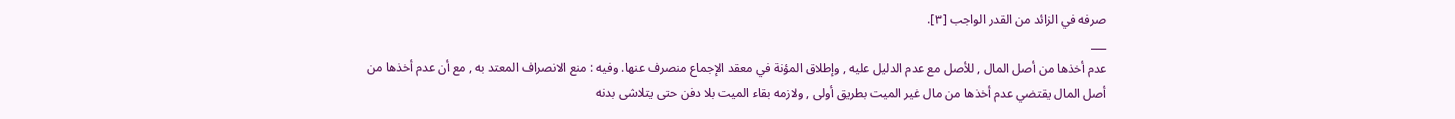صرفه في الزائد من القدر الواجب [٣].
___
عدم أخذها من أصل المال , للأصل مع عدم الدليل عليه , وإطلاق المؤنة في معقد الإجماع منصرف عنها. وفيه : منع الانصراف المعتد به , مع أن عدم أخذها من أصل المال يقتضي عدم أخذها من مال غير الميت بطريق أولى , ولازمه بقاء الميت بلا دفن حتى يتلاشى بدنه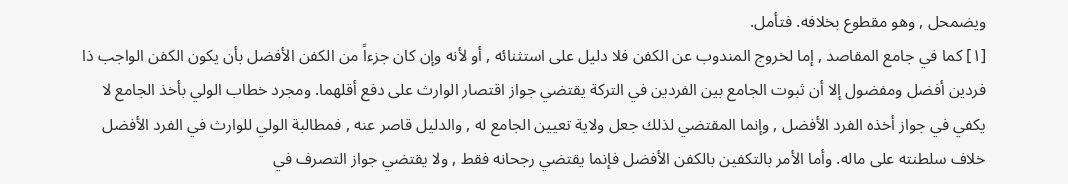ويضمحل , وهو مقطوع بخلافه. فتأمل.
[١] كما في جامع المقاصد , إما لخروج المندوب عن الكفن فلا دليل على استثنائه , أو لأنه وإن كان جزءاً من الكفن الأفضل بأن يكون الكفن الواجب ذا فردين أفضل ومفضول إلا أن ثبوت الجامع بين الفردين في التركة يقتضي جواز اقتصار الوارث على دفع أقلهما. ومجرد خطاب الولي بأخذ الجامع لا يكفي في جواز أخذه الفرد الأفضل , وإنما المقتضي لذلك جعل ولاية تعيين الجامع له , والدليل قاصر عنه , فمطالبة الولي للوارث في الفرد الأفضل خلاف سلطنته على ماله. وأما الأمر بالتكفين بالكفن الأفضل فإنما يقتضي رجحانه فقط , ولا يقتضي جواز التصرف في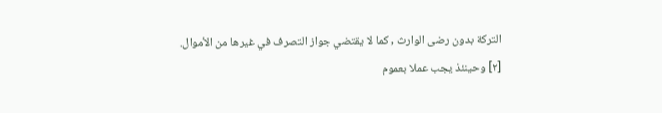التركة بدون رضى الوارث , كما لا يقتضي جواز التصرف في غيرها من الأموال.
[٢] وحينئذ يجب عملا بعموم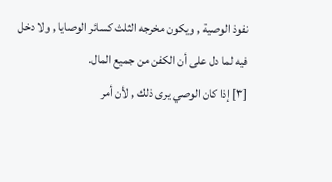نفوذ الوصية , ويكون مخرجه الثلث كسائر الوصايا , ولا دخل فيه لما دل على أن الكفن من جميع المال.
[٣] إذا كان الوصي يرى ذلك , لأن أمر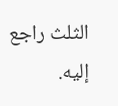الثلث راجع إليه.